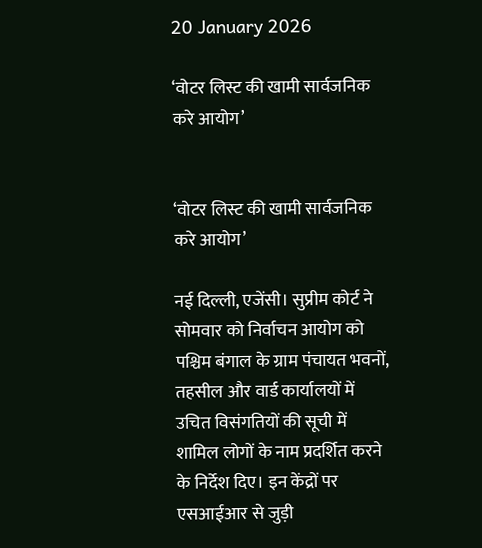20 January 2026

‘वोटर लिस्ट की खामी सार्वजनिक करे आयोग’


‘वोटर लिस्ट की खामी सार्वजनिक करे आयोग’

नई दिल्ली, एजेंसी। सुप्रीम कोर्ट ने सोमवार को निर्वाचन आयोग को पश्चिम बंगाल के ग्राम पंचायत भवनों, तहसील और वार्ड कार्यालयों में उचित विसंगतियों की सूची में शामिल लोगों के नाम प्रदर्शित करने के निर्देश दिए। इन केंद्रों पर एसआईआर से जुड़ी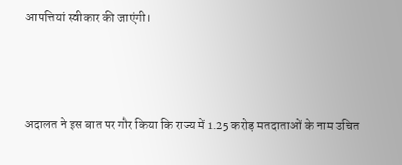आपत्तियां स्वीकार की जाएंगी।



अदालत ने इस बात पर गौर किया कि राज्य में 1.25 करोड़ मतदाताओं के नाम उचित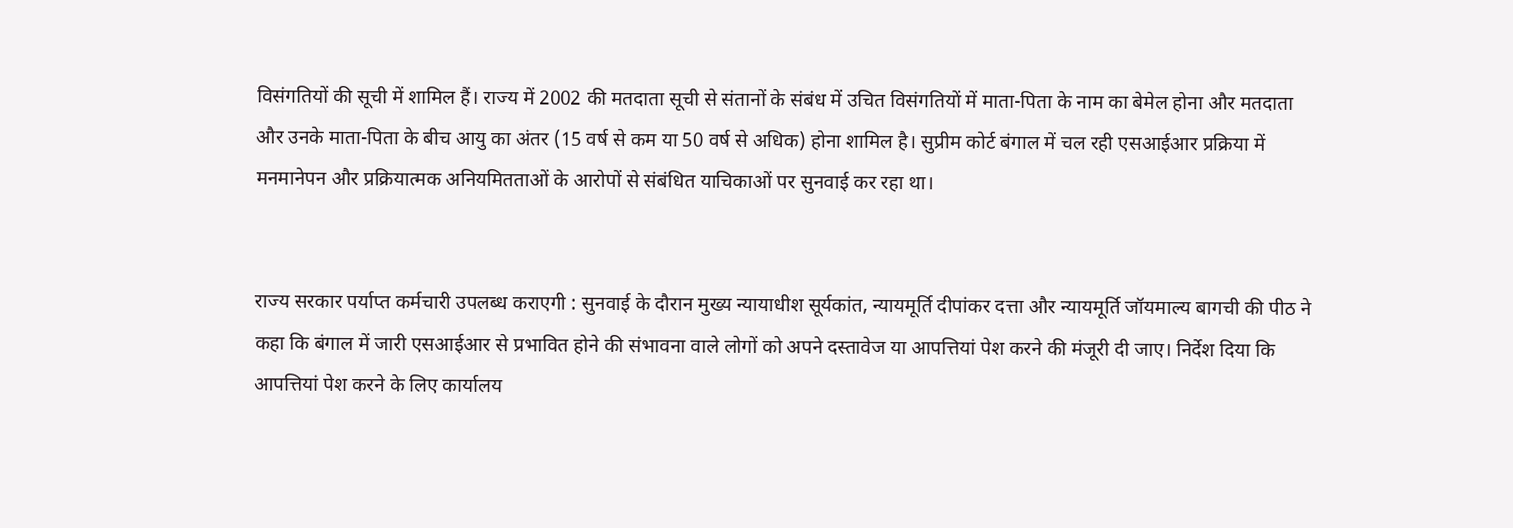विसंगतियों की सूची में शामिल हैं। राज्य में 2002 की मतदाता सूची से संतानों के संबंध में उचित विसंगतियों में माता-पिता के नाम का बेमेल होना और मतदाता और उनके माता-पिता के बीच आयु का अंतर (15 वर्ष से कम या 50 वर्ष से अधिक) होना शामिल है। सुप्रीम कोर्ट बंगाल में चल रही एसआईआर प्रक्रिया में मनमानेपन और प्रक्रियात्मक अनियमितताओं के आरोपों से संबंधित याचिकाओं पर सुनवाई कर रहा था।


राज्य सरकार पर्याप्त कर्मचारी उपलब्ध कराएगी : सुनवाई के दौरान मुख्य न्यायाधीश सूर्यकांत, न्यायमूर्ति दीपांकर दत्ता और न्यायमूर्ति जॉयमाल्य बागची की पीठ ने कहा कि बंगाल में जारी एसआईआर से प्रभावित होने की संभावना वाले लोगों को अपने दस्तावेज या आपत्तियां पेश करने की मंजूरी दी जाए। निर्देश दिया कि आपत्तियां पेश करने के लिए कार्यालय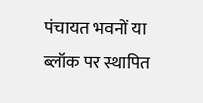पंचायत भवनों या ब्लॉक पर स्थापित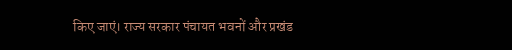किए जाएं। राज्य सरकार पंचायत भवनों और प्रखंड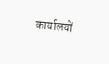कार्यालयों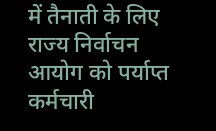में तैनाती के लिए राज्य निर्वाचन आयोग को पर्याप्त कर्मचारी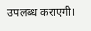उपलब्ध कराएगी।